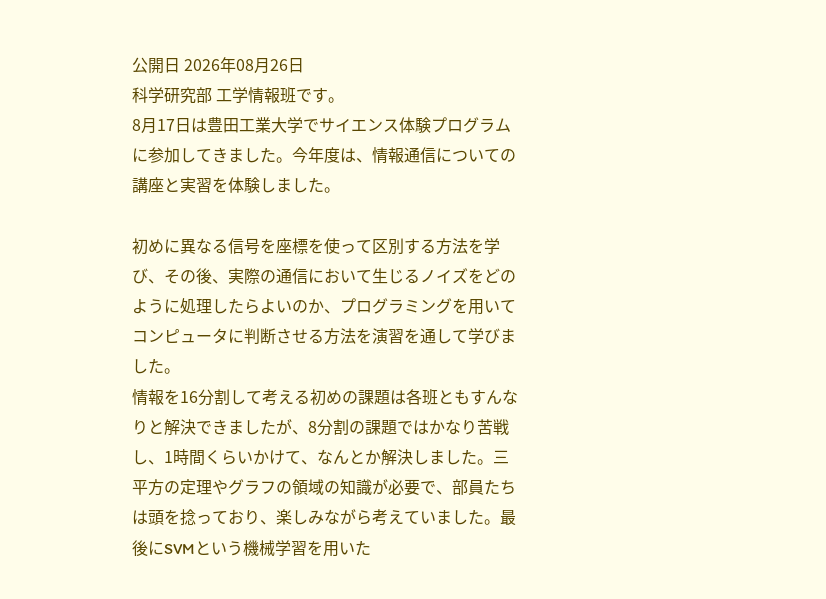公開日 2026年08月26日
科学研究部 工学情報班です。
8月17日は豊田工業大学でサイエンス体験プログラムに参加してきました。今年度は、情報通信についての講座と実習を体験しました。

初めに異なる信号を座標を使って区別する方法を学び、その後、実際の通信において生じるノイズをどのように処理したらよいのか、プログラミングを用いてコンピュータに判断させる方法を演習を通して学びました。
情報を16分割して考える初めの課題は各班ともすんなりと解決できましたが、8分割の課題ではかなり苦戦し、1時間くらいかけて、なんとか解決しました。三平方の定理やグラフの領域の知識が必要で、部員たちは頭を捻っており、楽しみながら考えていました。最後にSVMという機械学習を用いた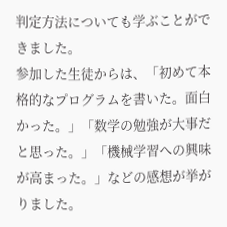判定方法についても学ぶことができました。
参加した生徒からは、「初めて本格的なプログラムを書いた。面白かった。」「数学の勉強が大事だと思った。」「機械学習への興味が高まった。」などの感想が挙がりました。